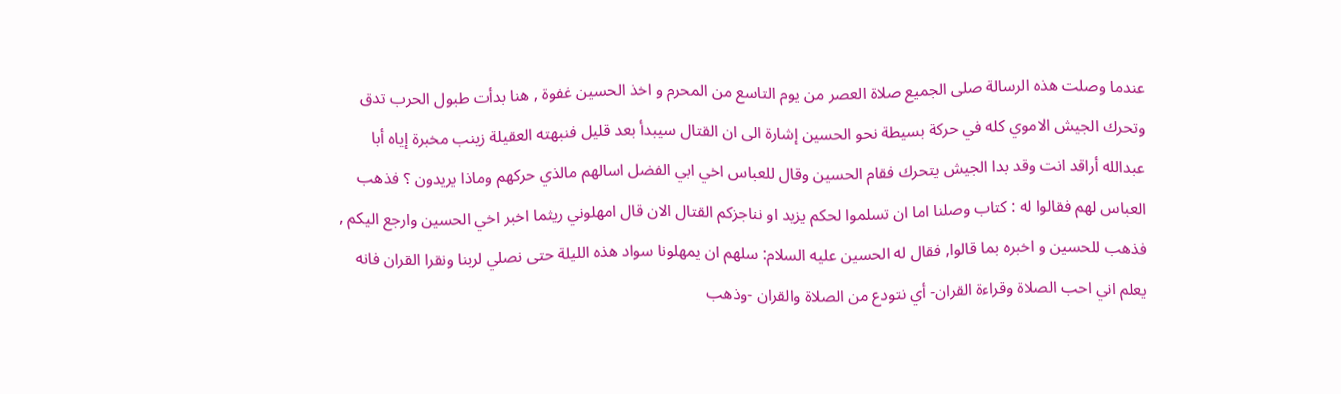عندما وصلت هذه الرسالة صلى الجميع صلاة العصر من يوم التاسع من المحرم و اخذ الحسين غفوة , هنا بدأت طبول الحرب تدق وتحرك الجيش الاموي كله في حركة بسيطة نحو الحسين إشارة الى ان القتال سيبدأ بعد قليل فنبهته العقيلة زينب مخبرة إياه أبا عبدالله أراقد انت وقد بدا الجيش يتحرك فقام الحسين وقال للعباس اخي ابي الفضل اسالهم مالذي حركهم وماذا يريدون ؟ فذهب العباس لهم فقالوا له : كتاب وصلنا اما ان تسلموا لحكم يزيد او نناجزكم القتال الان قال امهلوني ريثما اخبر اخي الحسين وارجع اليكم , فذهب للحسين و اخبره بما قالوا, فقال له الحسين عليه السلام: سلهم ان يمهلونا سواد هذه الليلة حتى نصلي لربنا ونقرا القران فانه يعلم اني احب الصلاة وقراءة القران- أي نتودع من الصلاة والقران -وذهب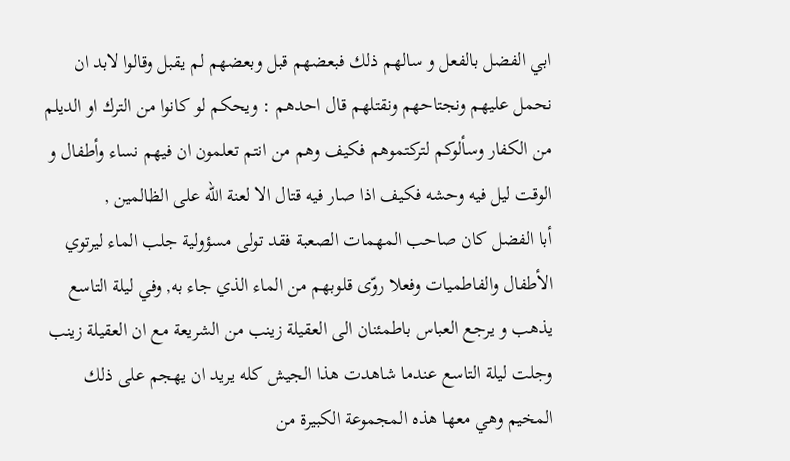ابي الفضل بالفعل و سالهم ذلك فبعضهم قبل وبعضهم لم يقبل وقالوا لابد ان نحمل عليهم ونجتاحهم ونقتلهم قال احدهم : ويحكم لو كانوا من الترك او الديلم من الكفار وسألوكم لتركتموهم فكيف وهم من انتم تعلمون ان فيهم نساء وأطفال و الوقت ليل فيه وحشه فكيف اذا صار فيه قتال الا لعنة الله على الظالمين ,
أبا الفضل كان صاحب المهمات الصعبة فقد تولى مسؤولية جلب الماء ليرتوي الأطفال والفاطميات وفعلا روّى قلوبهم من الماء الذي جاء به, وفي ليلة التاسع يذهب و يرجع العباس باطمئنان الى العقيلة زينب من الشريعة مع ان العقيلة زينب وجلت ليلة التاسع عندما شاهدت هذا الجيش كله يريد ان يهجم على ذلك المخيم وهي معها هذه المجموعة الكبيرة من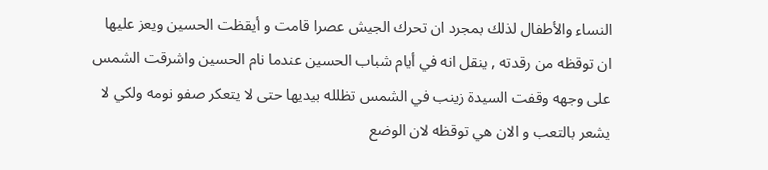النساء والأطفال لذلك بمجرد ان تحرك الجيش عصرا قامت و أيقظت الحسين ويعز عليها ان توقظه من رقدته , ينقل انه في أيام شباب الحسين عندما نام الحسين واشرقت الشمس على وجهه وقفت السيدة زينب في الشمس تظلله بيديها حتى لا يتعكر صفو نومه ولكي لا يشعر بالتعب و الان هي توقظه لان الوضع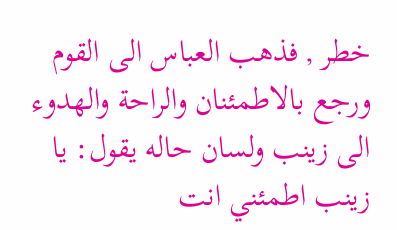خطر , فذهب العباس الى القوم ورجع بالاطمئنان والراحة والهدوء الى زينب ولسان حاله يقول: يا زينب اطمئني انت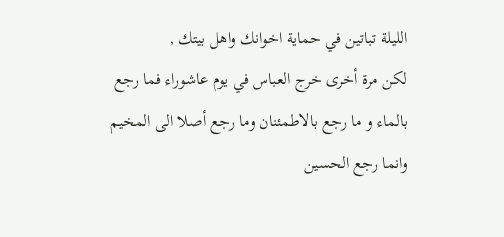الليلة تباتين في حماية اخوانك واهل بيتك ,
لكن مرة أخرى خرج العباس في يوم عاشوراء فما رجع بالماء و ما رجع بالاطمئنان وما رجع أصلا الى المخيم وانما رجع الحسين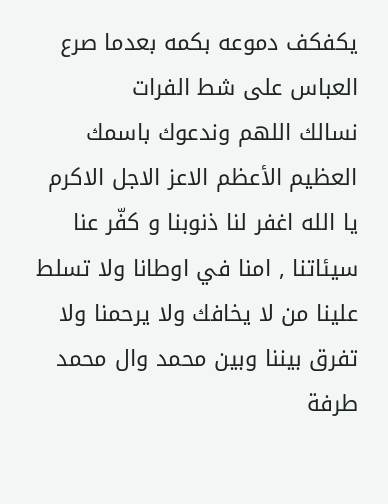يكفكف دموعه بكمه بعدما صرع العباس على شط الفرات
نسالك اللهم وندعوك باسمك العظيم الأعظم الاعز الاجل الاكرم يا الله اغفر لنا ذنوبنا و كفّر عنا سيئاتنا , امنا في اوطانا ولا تسلط علينا من لا يخافك ولا يرحمنا ولا تفرق بيننا وبين محمد وال محمد طرفة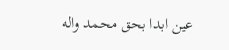عين ابدا بحق محمد واله